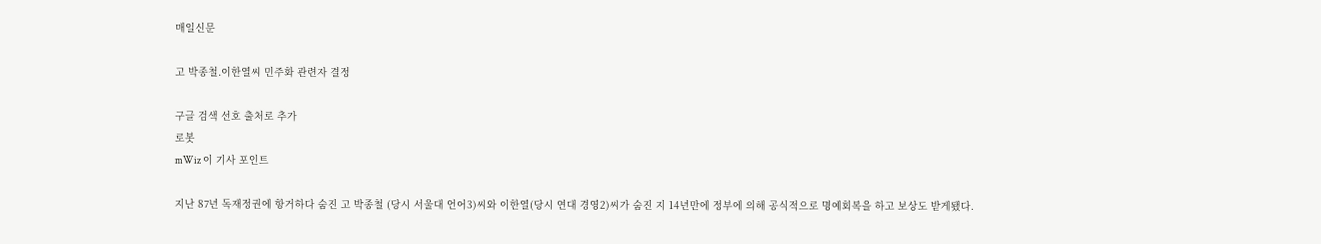매일신문

고 박종철.이한열씨 민주화 관련자 결정

구글 검색 선호 출처로 추가
로봇
mWiz 이 기사 포인트

지난 87년 독재정권에 항거하다 숨진 고 박종철 (당시 서울대 언어3)씨와 이한열(당시 연대 경영2)씨가 숨진 지 14년만에 정부에 의해 공식적으로 명예회복을 하고 보상도 받게됐다.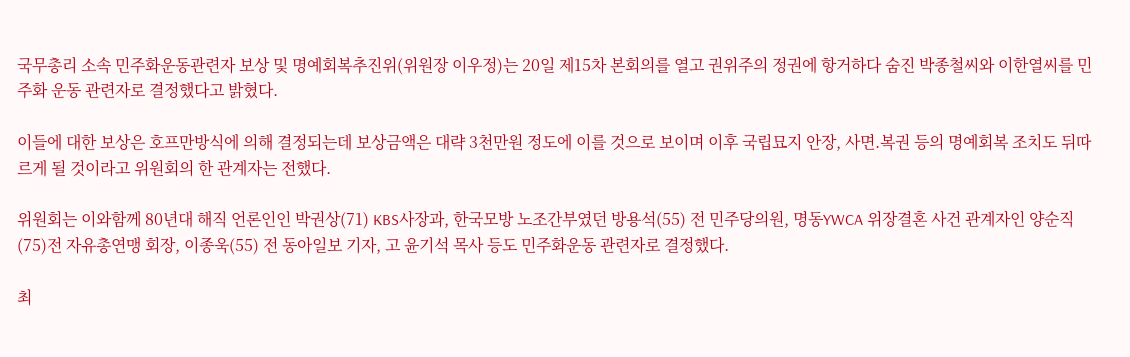국무총리 소속 민주화운동관련자 보상 및 명예회복추진위(위원장 이우정)는 20일 제15차 본회의를 열고 권위주의 정권에 항거하다 숨진 박종철씨와 이한열씨를 민주화 운동 관련자로 결정했다고 밝혔다.

이들에 대한 보상은 호프만방식에 의해 결정되는데 보상금액은 대략 3천만원 정도에 이를 것으로 보이며 이후 국립묘지 안장, 사면.복권 등의 명예회복 조치도 뒤따르게 될 것이라고 위원회의 한 관계자는 전했다.

위원회는 이와함께 80년대 해직 언론인인 박권상(71) KBS사장과, 한국모방 노조간부였던 방용석(55) 전 민주당의원, 명동YWCA 위장결혼 사건 관계자인 양순직(75)전 자유총연맹 회장, 이종욱(55) 전 동아일보 기자, 고 윤기석 목사 등도 민주화운동 관련자로 결정했다.

최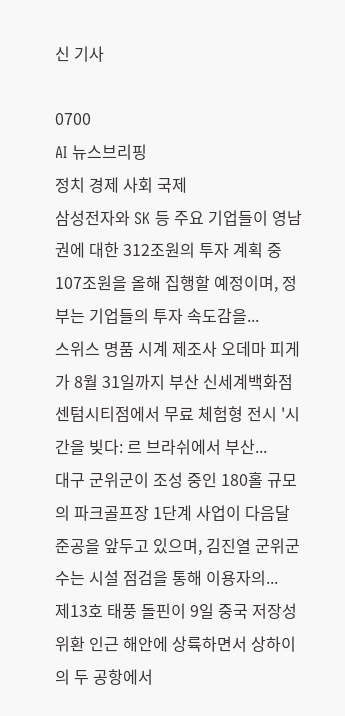신 기사

0700
AI 뉴스브리핑
정치 경제 사회 국제
삼성전자와 SK 등 주요 기업들이 영남권에 대한 312조원의 투자 계획 중 107조원을 올해 집행할 예정이며, 정부는 기업들의 투자 속도감을...
스위스 명품 시계 제조사 오데마 피게가 8월 31일까지 부산 신세계백화점 센텀시티점에서 무료 체험형 전시 '시간을 빚다: 르 브라쉬에서 부산...
대구 군위군이 조성 중인 180홀 규모의 파크골프장 1단계 사업이 다음달 준공을 앞두고 있으며, 김진열 군위군수는 시설 점검을 통해 이용자의...
제13호 태풍 돌핀이 9일 중국 저장성 위환 인근 해안에 상륙하면서 상하이의 두 공항에서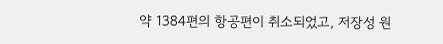약 1384편의 항공편이 취소되었고, 저장성 원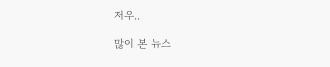저우..

많이 본 뉴스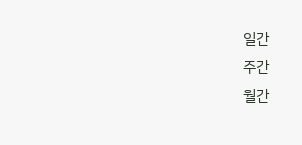일간
주간
월간